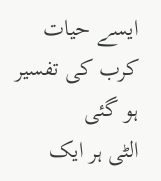ایسے حیات کرب کی تفسیر ہو گئی
الٹی ہر ایک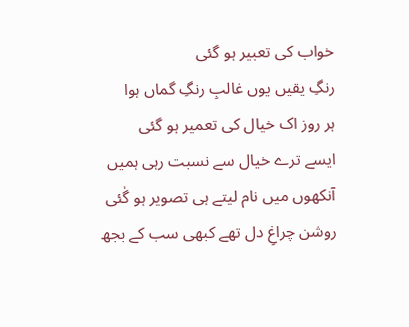خواب کی تعبیر ہو گئی
رنگِ یقیں یوں غالبِ رنگِ گماں ہوا
ہر روز اک خیال کی تعمیر ہو گئی
ایسے ترے خیال سے نسبت رہی ہمیں
آنکھوں میں نام لیتے ہی تصویر ہو گٰئی
روشن چراغِ دل تھے کبھی سب کے بجھ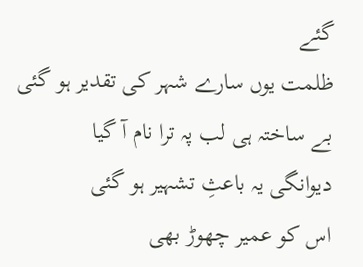گئے
ظلمت یوں سارے شہر کی تقدیر ہو گئی
بے ساختہ ہی لب پہ ترا نام آ گیا
دیوانگی یہ باعثِ تشہیر ہو گئی
اس کو عمیر چھوڑ بھی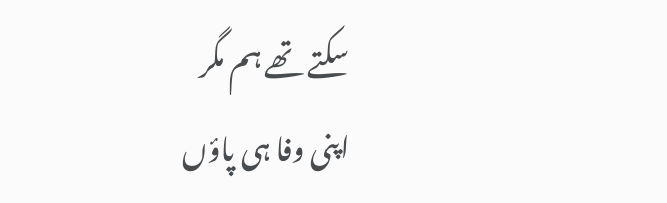سکتے تھے ہم مگر
اپنی وفا ہی پاؤں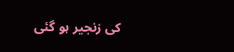کی زنجیر ہو گئی